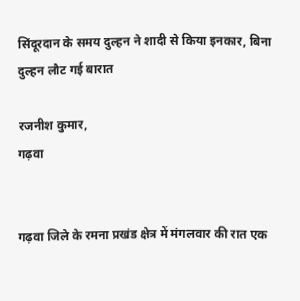सिंदूरदान के समय दुल्हन ने शादी से किया इनकार, बिना दुल्हन लौट गई बारात

रजनीश कुमार,
गढ़वा


गढ़वा जिले के रमना प्रखंड क्षेत्र में मंगलवार की रात एक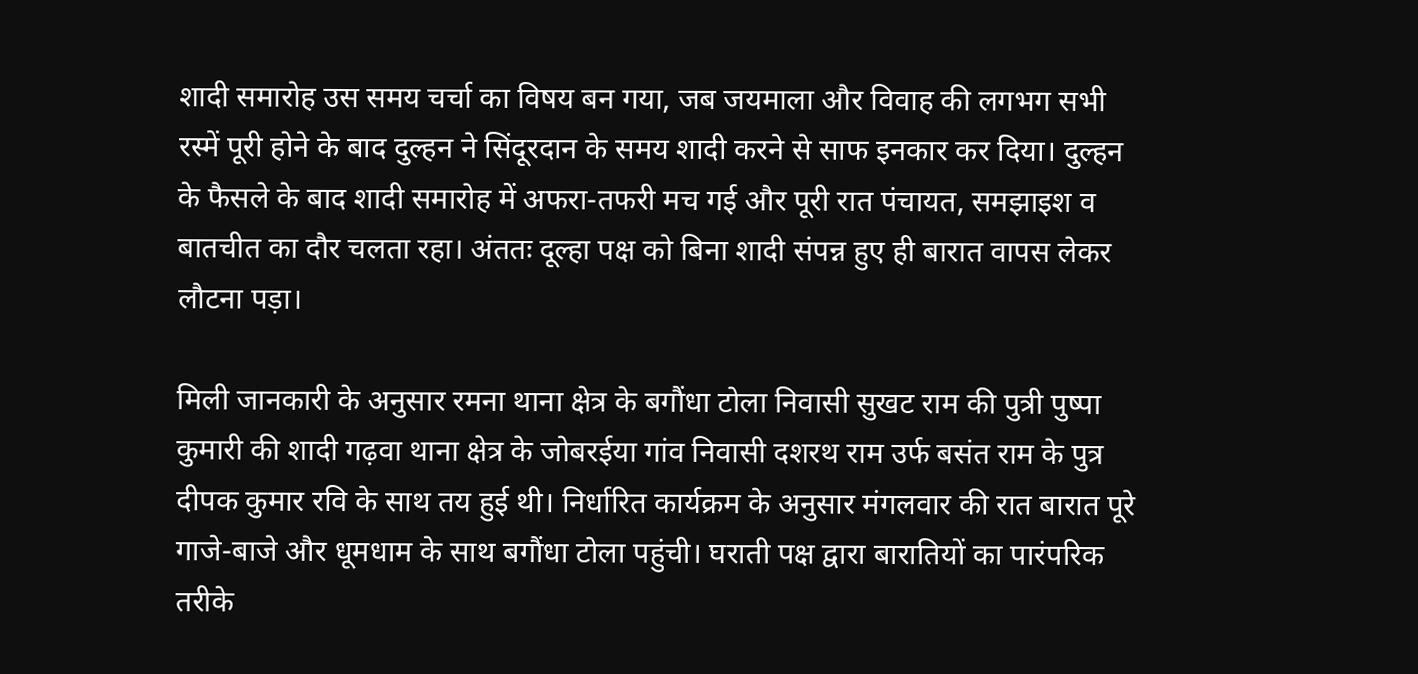शादी समारोह उस समय चर्चा का विषय बन गया, जब जयमाला और विवाह की लगभग सभी रस्में पूरी होने के बाद दुल्हन ने सिंदूरदान के समय शादी करने से साफ इनकार कर दिया। दुल्हन के फैसले के बाद शादी समारोह में अफरा-तफरी मच गई और पूरी रात पंचायत, समझाइश व बातचीत का दौर चलता रहा। अंततः दूल्हा पक्ष को बिना शादी संपन्न हुए ही बारात वापस लेकर लौटना पड़ा।

मिली जानकारी के अनुसार रमना थाना क्षेत्र के बगौंधा टोला निवासी सुखट राम की पुत्री पुष्पा कुमारी की शादी गढ़वा थाना क्षेत्र के जोबरईया गांव निवासी दशरथ राम उर्फ बसंत राम के पुत्र दीपक कुमार रवि के साथ तय हुई थी। निर्धारित कार्यक्रम के अनुसार मंगलवार की रात बारात पूरे गाजे-बाजे और धूमधाम के साथ बगौंधा टोला पहुंची। घराती पक्ष द्वारा बारातियों का पारंपरिक तरीके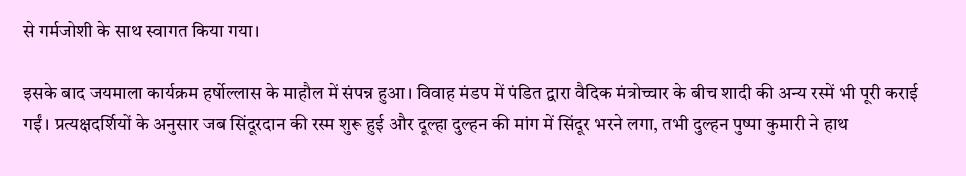से गर्मजोशी के साथ स्वागत किया गया।

इसके बाद जयमाला कार्यक्रम हर्षोल्लास के माहौल में संपन्न हुआ। विवाह मंडप में पंडित द्वारा वैदिक मंत्रोच्चार के बीच शादी की अन्य रस्में भी पूरी कराई गईं। प्रत्यक्षदर्शियों के अनुसार जब सिंदूरदान की रस्म शुरू हुई और दूल्हा दुल्हन की मांग में सिंदूर भरने लगा, तभी दुल्हन पुष्पा कुमारी ने हाथ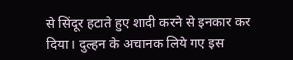से सिंदूर हटाते हुए शादी करने से इनकार कर दिया। दुल्हन के अचानक लिये गए इस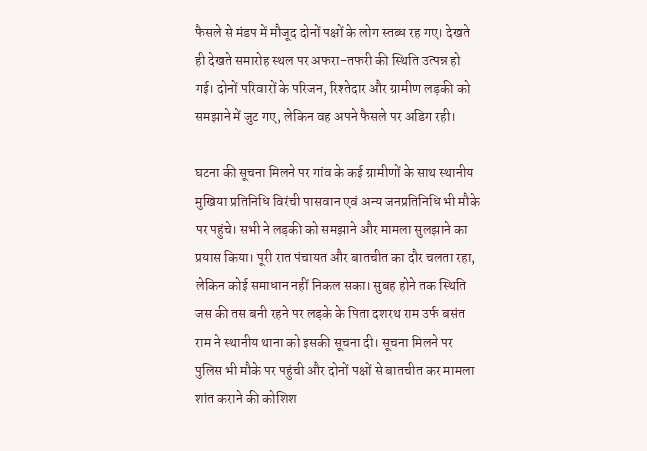फैसले से मंडप में मौजूद दोनों पक्षों के लोग स्तब्ध रह गए। देखते ही देखते समारोह स्थल पर अफरा-तफरी की स्थिति उत्पन्न हो गई। दोनों परिवारों के परिजन, रिश्तेदार और ग्रामीण लड़की को समझाने में जुट गए, लेकिन वह अपने फैसले पर अडिग रही।

घटना की सूचना मिलने पर गांव के कई ग्रामीणों के साथ स्थानीय मुखिया प्रतिनिधि विरंची पासवान एवं अन्य जनप्रतिनिधि भी मौके पर पहुंचे। सभी ने लड़की को समझाने और मामला सुलझाने का प्रयास किया। पूरी रात पंचायत और बातचीत का दौर चलता रहा, लेकिन कोई समाधान नहीं निकल सका। सुबह होने तक स्थिति जस की तस बनी रहने पर लड़के के पिता दशरथ राम उर्फ बसंत राम ने स्थानीय थाना को इसकी सूचना दी। सूचना मिलने पर पुलिस भी मौके पर पहुंची और दोनों पक्षों से बातचीत कर मामला शांत कराने की कोशिश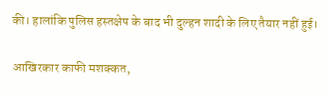की। हालांकि पुलिस हस्तक्षेप के बाद भी दुल्हन शादी के लिए तैयार नहीं हुई।

आखिरकार काफी मशक्कत,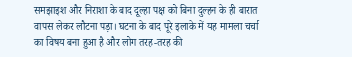समझाइश और निराशा के बाद दूल्हा पक्ष को बिना दुल्हन के ही बारात वापस लेकर लौटना पड़ा। घटना के बाद पूरे इलाके में यह मामला चर्चा का विषय बना हुआ है और लोग तरह-तरह की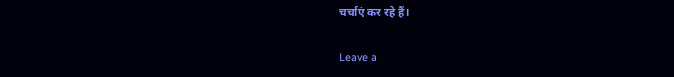चर्चाएं कर रहे हैं।

Leave a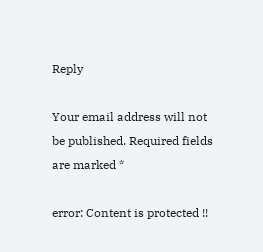Reply

Your email address will not be published. Required fields are marked *

error: Content is protected !!